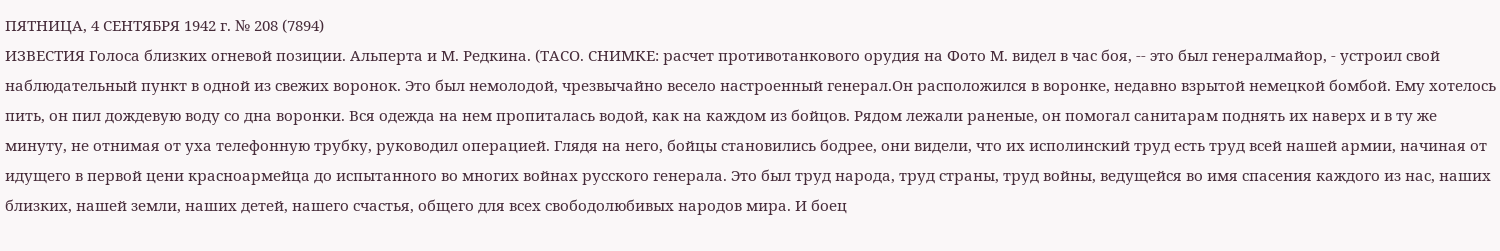ПЯТНИЦА, 4 СЕНТЯБРЯ 1942 г. № 208 (7894)
ИЗВЕСТИЯ Голоса близких огневой позиции. Альперта и М. Редкина. (ТАСО. СНИМКЕ: расчет противотанкового орудия на Фото М. видел в час боя, -- это был генералмайор, - устроил свой наблюдательный пункт в одной из свежих воронок. Это был немолодой, чрезвычайно весело настроенный генерал.Он расположился в воронке, недавно взрытой немецкой бомбой. Ему хотелось пить, он пил дождевую воду со дна воронки. Вся одежда на нем пропиталась водой, как на каждом из бойцов. Рядом лежали раненые, он помогал санитарам поднять их наверх и в ту же минуту, не отнимая от уха телефонную трубку, руководил операцией. Глядя на него, бойцы становились бодрее, они видели, что их исполинский труд есть труд всей нашей армии, начиная от идущего в первой цени красноармейца до испытанного во многих войнах русского генерала. Это был труд народа, труд страны, труд войны, ведущейся во имя спасения каждого из нас, наших близких, нашей земли, наших детей, нашего счастья, общего для всех свободолюбивых народов мира. И боец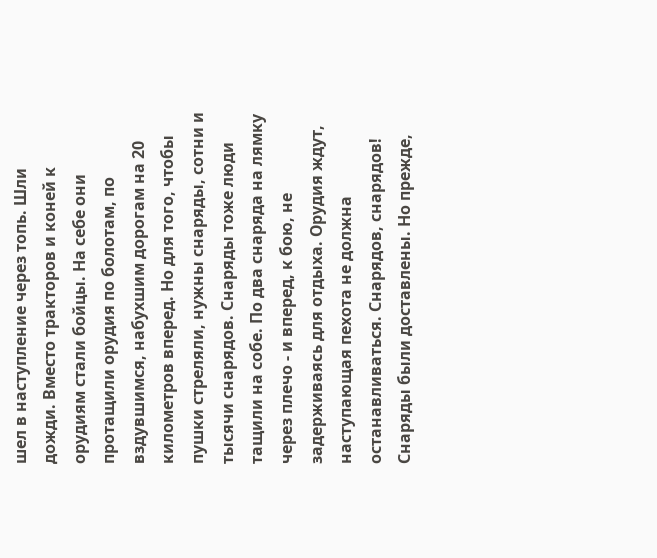шел в наступление через топь. Шли дожди. Вместо тракторов и коней к орудиям стали бойцы. На себе они протащили орудия по болотам, по вздувшимся, набухшим дорогам на 20 километров вперед. Но для того, чтобы пушки стреляли, нужны снаряды, сотни и тысячи снарядов. Снаряды тоже люди тащили на собе. По два снаряда на лямку через плечо - и вперед, к бою, не задерживаясь для отдыха. Орудия ждут, наступающая пехота не должна останавливаться. Снарядов, снарядов! Снаряды были доставлены. Но прежде,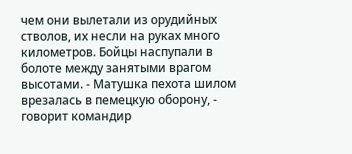чем они вылетали из орудийных стволов, их несли на руках много километров. Бойцы наспупали в болоте между занятыми врагом высотами. - Матушка пехота шилом врезалась в пемецкую оборону, - говорит командир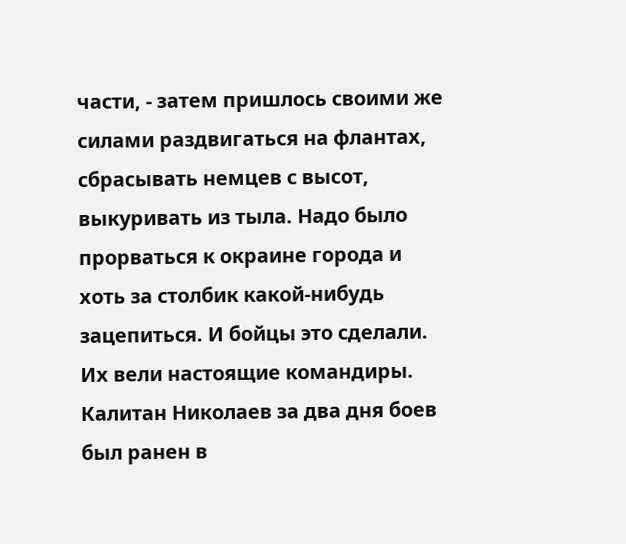части, - затем пришлось своими же силами раздвигаться на флантах, сбрасывать немцев с высот, выкуривать из тыла. Надо было прорваться к окраине города и хоть за столбик какой-нибудь зацепиться. И бойцы это сделали. Их вели настоящие командиры. Калитан Николаев за два дня боев был ранен в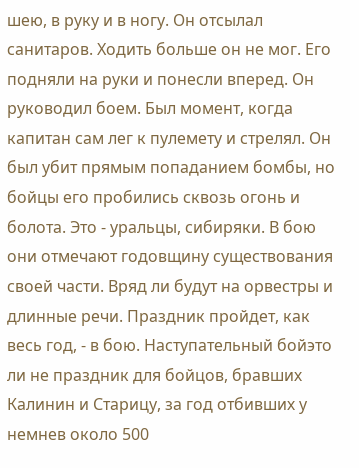шею, в руку и в ногу. Он отсылал санитаров. Ходить больше он не мог. Его подняли на руки и понесли вперед. Он руководил боем. Был момент, когда капитан сам лег к пулемету и стрелял. Он был убит прямым попаданием бомбы, но бойцы его пробились сквозь огонь и болота. Это - уральцы, сибиряки. В бою они отмечают годовщину существования своей части. Вряд ли будут на орвестры и длинные речи. Праздник пройдет, как весь год, - в бою. Наступательный бойэто ли не праздник для бойцов, бравших Калинин и Старицу, за год отбивших у немнев около 500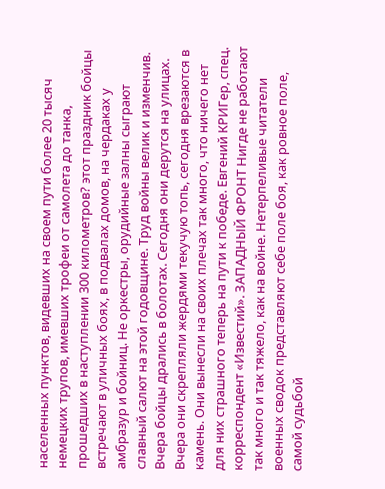населенных пунктов, видевших на своем пути более 20 тысяч немецких трупов, имевших трофеи от самолета до танка, прошедших в наступлении 300 километров? этот праздник бойцы встречают в уличных боях, в подвалах домов, на чердаках у амбразур и бойниц. Не оркестры, орудийные залны сыграют славный салют на этой годовщине. Труд войны велик и изменчив. Вчера бойцы дрались в болотах. Сегодня они дерутся на улицах. Вчера они скрепляли жердями текучую топь, сегодня врезаются в камень. Они вынесли на своих плечах так много, что ничего нет для них страшного теперь на пути к победе. Евгений КРИГер, спец. корреспондент «Известий». ЗАПАДНЫЙ ФРОНТ Нигде не работают так много и так тяжело, как на войне. Нетерпеливые читатели военных сводок представляют себе поле боя, как ровное поле, самой судьбой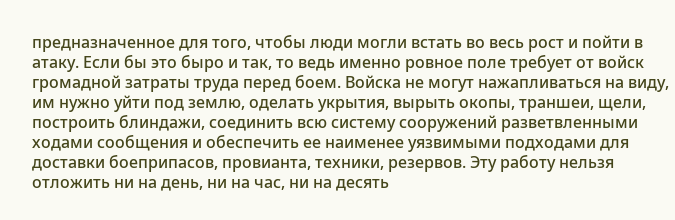предназначенное для того, чтобы люди могли встать во весь рост и пойти в атаку. Если бы это быро и так, то ведь именно ровное поле требует от войск громадной затраты труда перед боем. Войска не могут нажапливаться на виду, им нужно уйти под землю, оделать укрытия, вырыть окопы, траншеи, щели, построить блиндажи, соединить всю систему сооружений разветвленными ходами сообщения и обеспечить ее наименее уязвимыми подходами для доставки боеприпасов, провианта, техники, резервов. Эту работу нельзя отложить ни на день, ни на час, ни на десять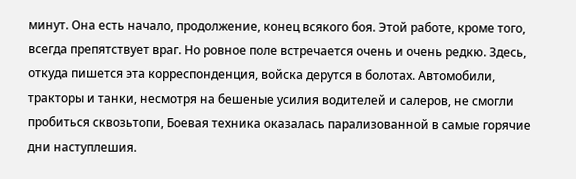минут. Она есть начало, продолжение, конец всякого боя. Этой работе, кроме того, всегда препятствует враг. Но ровное поле встречается очень и очень редкю. Здесь, откуда пишется эта корреспонденция, войска дерутся в болотах. Автомобили, тракторы и танки, несмотря на бешеные усилия водителей и салеров, не смогли пробиться сквозьтопи, Боевая техника оказалась парализованной в самые горячие дни наступлешия.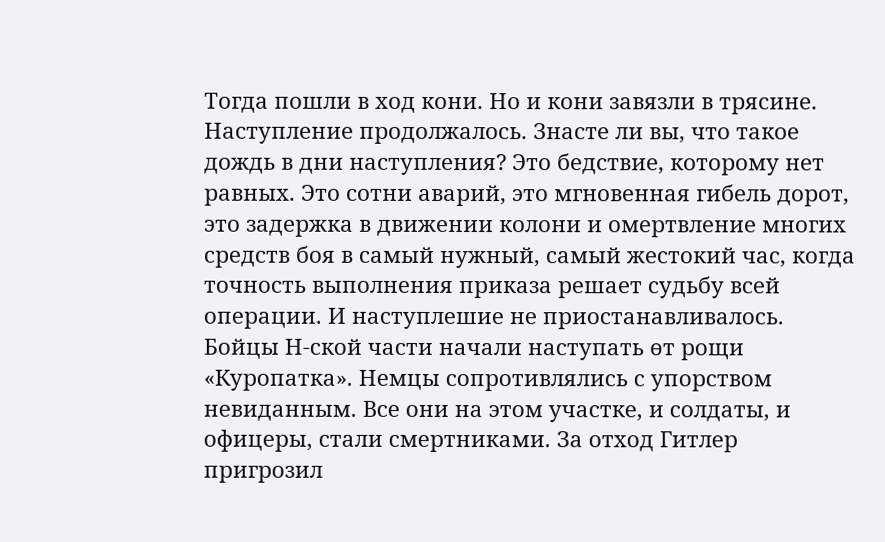Тогда пошли в ход кони. Но и кони завязли в трясине. Наступление продолжалось. Знасте ли вы, что такое дождь в дни наступления? Это бедствие, которому нет равных. Это сотни аварий, это мгновенная гибель дорот, это задержка в движении колони и омертвление многих средств боя в самый нужный, самый жестокий час, когда точность выполнения приказа решает судьбу всей операции. И наступлешие не приостанавливалось. Бойцы Н-ской части начали наступать өт рощи «Куропатка». Немцы сопротивлялись с упорством невиданным. Все они на этом участке, и солдаты, и офицеры, стали смертниками. За отход Гитлер пригрозил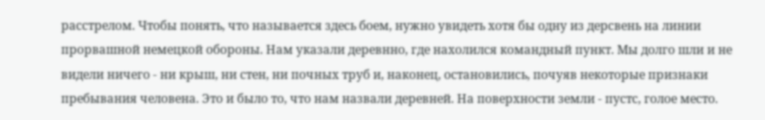расстрелом. Чтобы понять, что называется здесь боем, нужно увидеть хотя бы одну из дерсвень на линии прорвашной немецкой обороны. Нам указали деревнно, где нахолился командный пункт. Мы долго шли и не видели ничего - ни крыш, ни стен, ни почных труб и, наконец, остановились, почуяв некоторые признаки пребывания человена. Это и было то, что нам назвали деревней. На поверхности земли - пустс, голое место.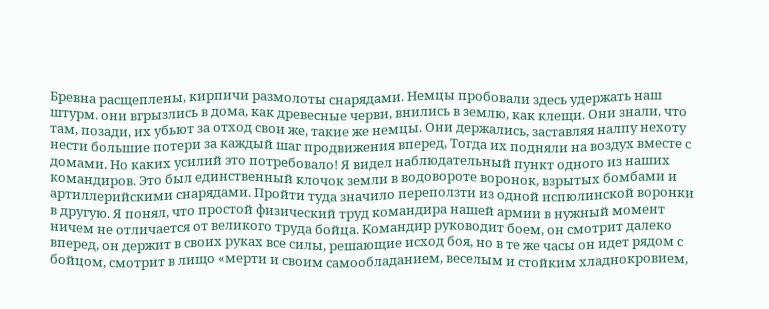Бревна расщеплены, кирпичи размолоты снарядами. Немцы пробовали здесь удержать наш штурм. они вгрызлись в дома, как древесные черви, внились в землю, как клещи. Они знали, что там, позади, их убьют за отход свои же, такие же немцы. Они держались, заставляя налпу нехоту нести большие потери за каждый шаг продвижения вперед, Тогда их подняли на воздух вместе с домами. Но каких усилий это потребовало! Я видел наблюдательный пункт одного из наших командиров. Это был единственный клочок земли в водовороте воронок, взрытых бомбами и артиллерийскими снарядами. Пройти туда значило переползти из одной испюлинской воронки в другую. Я понял, что простой физический труд командира нашей армии в нужный момент ничем не отличается от великого труда бойца. Командир руководит боем, он смотрит далеко вперед, он держит в своих руках все силы, решающие исход боя, но в те же часы он идет рядом с бойцом, смотрит в лищо «мерти и своим самообладанием, веселым и стойким хладнокровием,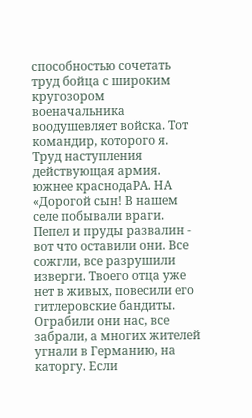способностью сочетать труд бойца с широким кругозором военачальника воодушевляет войска. Тот командир, которого я. Труд наступления действующая армия. южнее краснодаРА. НА
«Дорогой сын! В нашем селе побывали враги. Пепел и пруды развалин - вот что оставили они. Все сожгли, все разрушили изверги. Твоего отца уже нет в живых, повесили его гитлеровские бандиты. Ограбили они нас, все забрали, а многих жителей угнали в Германию, на каторгу. Если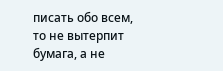писать обо всем, то не вытерпит бумага, а не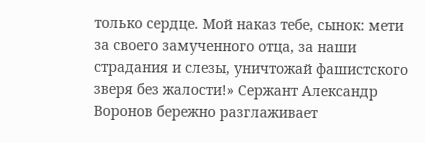только сердце. Мой наказ тебе, сынок: мети за своего замученного отца, за наши страдания и слезы, уничтожай фашистского зверя без жалости!» Сержант Александр Воронов бережно разглаживает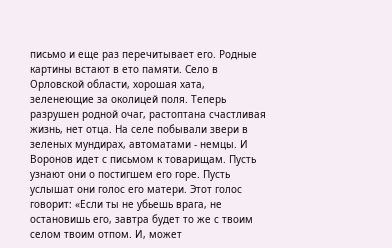письмо и еще раз перечитывает его. Родные картины встают в ето памяти. Село в Орловской области, хорошая хата, зеленеющие за околицей поля. Теперь разрушен родной очаг, растоптана счастливая жизнь, нет отца. На селе побывали звери в зеленых мундирах, автоматами - немцы. И Воронов идет с письмом к товарищам. Пусть узнают они о постигшем его горе. Пусть услышат они голос его матери. Этот голос говорит: «Если ты не убьешь врага, не остановишь его, завтра будет то же с твоим селом твоим отпом. И, может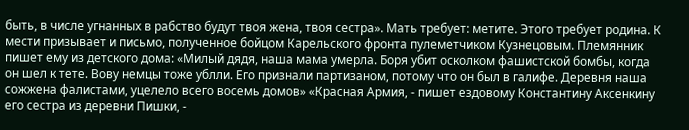быть, в числе угнанных в рабство будут твоя жена, твоя сестра». Мать требует: метите. Этого требует родина. К мести призывает и письмо, полученное бойцом Карельского фронта пулеметчиком Кузнецовым. Племянник пишет ему из детского дома: «Милый дядя, наша мама умерла. Боря убит осколком фашистской бомбы, когда он шел к тете. Вову немцы тоже ублли. Его признали партизаном, потому что он был в галифе. Деревня наша сожжена фалистами, уцелело всего восемь домов» «Красная Армия, - пишет ездовому Константину Аксенкину его сестра из деревни Пишки, -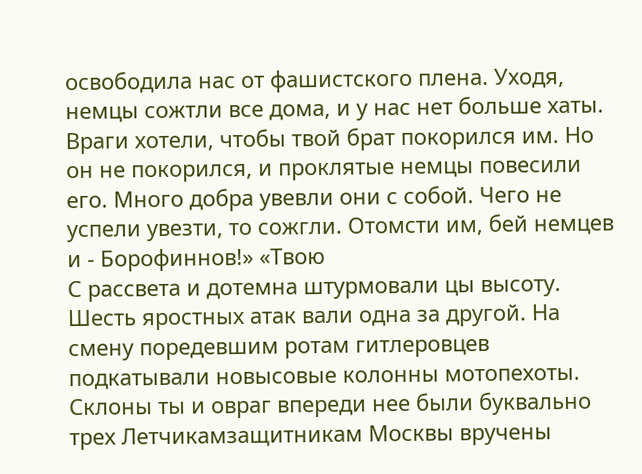освободила нас от фашистского плена. Уходя, немцы сожтли все дома, и у нас нет больше хаты. Враги хотели, чтобы твой брат покорился им. Но он не покорился, и проклятые немцы повесили его. Много добра увевли они с собой. Чего не успели увезти, то сожгли. Отомсти им, бей немцев и - Борофиннов!» «Твою
С рассвета и дотемна штурмовали цы высоту. Шесть яростных атак вали одна за другой. На смену поредевшим ротам гитлеровцев подкатывали новысовые колонны мотопехоты. Склоны ты и овраг впереди нее были буквально трех Летчикамзащитникам Москвы вручены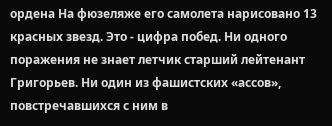ордена На фюзеляже его самолета нарисовано 13 красных звезд. Это - цифра побед. Ни одного поражения не знает летчик старший лейтенант Григорьев. Ни один из фашистских «ассов», повстречавшихся с ним в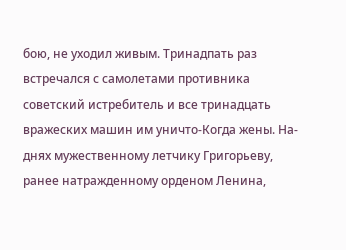бою, не уходил живым. Тринадпать раз встречался с самолетами противника советский истребитель и все тринадцать вражеских машин им уничто-Когда жены. На-днях мужественному летчику Григорьеву, ранее натражденному орденом Ленина,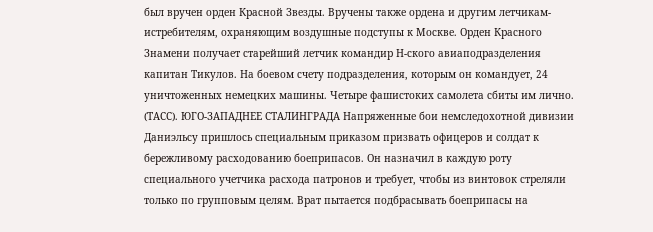был вручен орден Красной Звезды. Вручены также ордена и другим летчикам-истребителям, охраняющим воздушные подступы к Москве. Орден Красного Знамени получает старейший летчик командир Н-ского авиаподразделения капитан Тикулов. На боевом счету подразделения, которым он командует, 24 уничтоженных немецких машины. Четыре фашистоких самолета сбиты им лично. (ТАСС). ЮГО-ЗАПАДНЕЕ СТАЛИНГРАДА Напряженные бои немследохотной дивизии Даниэльсу пришлось специальным приказом призвать офицеров и солдат к бережливому расходованию боеприпасов. Он назначил в каждую роту специального учетчика расхода патронов и требует, чтобы из винтовок стреляли только по групповым целям. Врат пытается подбрасывать боеприпасы на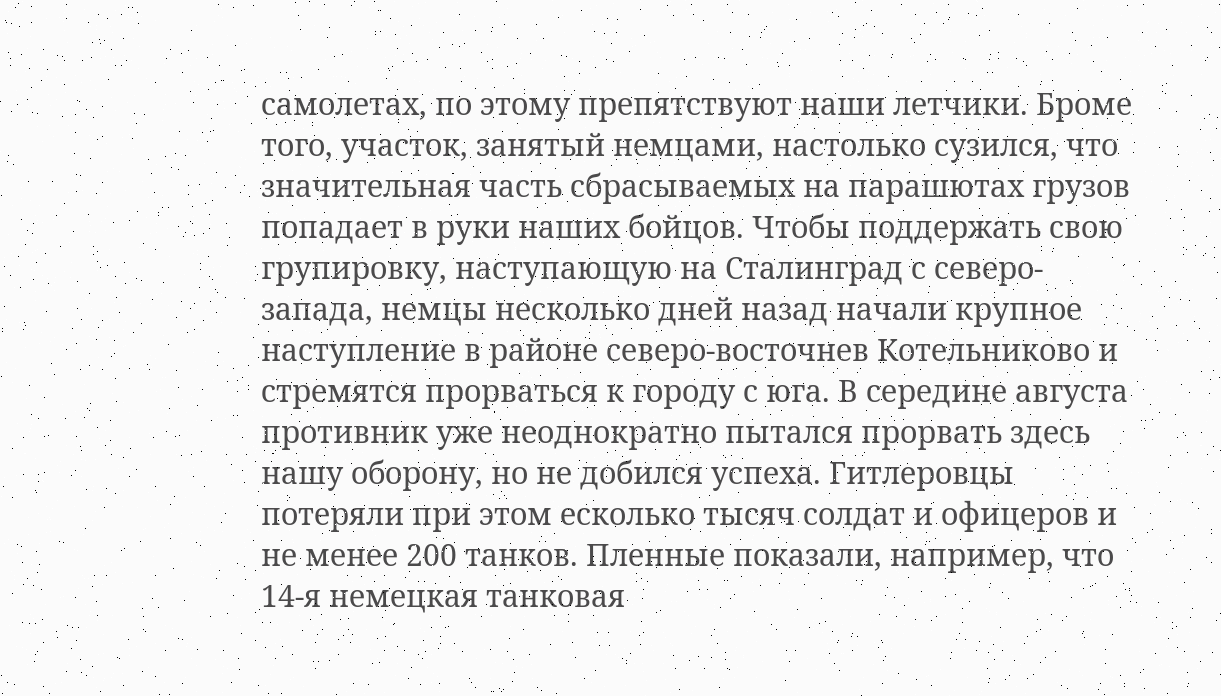самолетах, по этому препятствуют наши летчики. Броме того, участок, занятый немцами, настолько сузился, что значительная часть сбрасываемых на парашютах грузов попадает в руки наших бойцов. Чтобы поддержать свою групировку, наступающую на Сталинград с северо-запада, немцы несколько дней назад начали крупное наступление в районе северо-восточнев Котельниково и стремятся прорваться к городу с юга. В середине августа противник уже неоднократно пытался прорвать здесь нашу оборону, но не добился успеха. Гитлеровцы потеряли при этом есколько тысяч солдат и офицеров и не менее 200 танков. Пленные показали, например, что 14-я немецкая танковая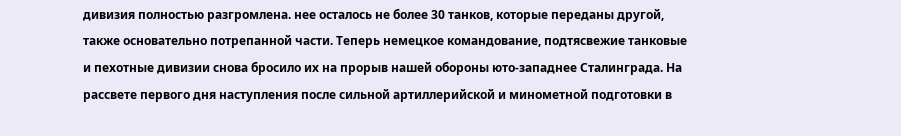дивизия полностью разгромлена. нее осталось не более 30 танков, которые переданы другой, также основательно потрепанной части. Теперь немецкое командование, подтясвежие танковые и пехотные дивизии снова бросило их на прорыв нашей обороны юто-западнее Сталинграда. На рассвете первого дня наступления после сильной артиллерийской и минометной подготовки в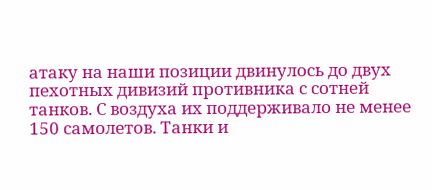атаку на наши позиции двинулось до двух пехотных дивизий противника с сотней танков. С воздуха их поддерживало не менее 150 самолетов. Танки и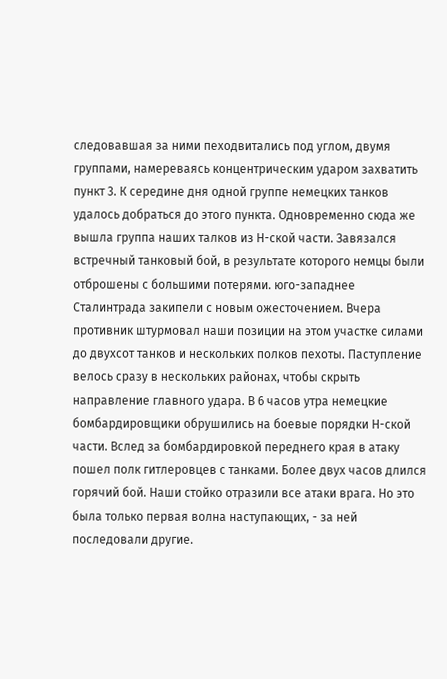следовавшая за ними пеходвитались под углом, двумя группами, намереваясь концентрическим ударом захватить пункт 3. К середине дня одной группе немецких танков удалось добраться до этого пункта. Одновременно сюда же вышла группа наших талков из Н-ской части. Завязался встречный танковый бой, в результате которого немцы были отброшены с большими потерями. юго-западнее Сталинтрада закипели с новым ожесточением. Вчера противник штурмовал наши позиции на этом участке силами до двухсот танков и нескольких полков пехоты. Паступление велось сразу в нескольких районах, чтобы скрыть направление главного удара. В 6 часов утра немецкие бомбардировщики обрушились на боевые порядки Н-ской части. Вслед за бомбардировкой переднего края в атаку пошел полк гитлеровцев с танками. Более двух часов длился горячий бой. Наши стойко отразили все атаки врага. Но это была только первая волна наступающих, - за ней последовали другие.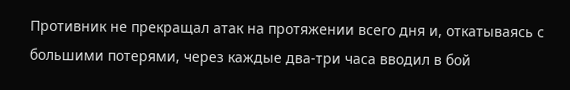Противник не прекращал атак на протяжении всего дня и, откатываясь с большими потерями, через каждые два-три часа вводил в бой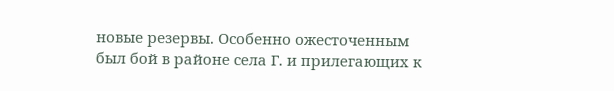новые резервы. Особенно ожесточенным был бой в районе села Г. и прилегающих к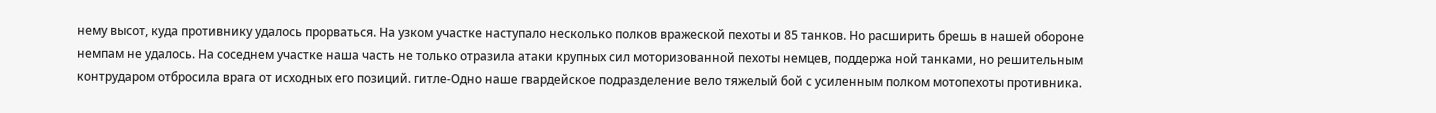нему высот, куда противнику удалось прорваться. На узком участке наступало несколько полков вражеской пехоты и 85 танков. Но расширить брешь в нашей обороне немпам не удалось. На соседнем участке наша часть не только отразила атаки крупных сил моторизованной пехоты немцев, поддержа ной танками, но решительным контрударом отбросила врага от исходных его позиций. гитле-Одно наше гвардейское подразделение вело тяжелый бой с усиленным полком мотопехоты противника.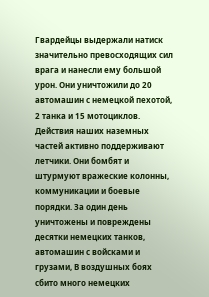Гвардейцы выдержали натиск значительно превосходящих сил врага и нанесли ему большой урон. Они уничтожили до 20 автомашин с немецкой пехотой, 2 танка и 15 мотоциклов. Действия наших наземных частей активно поддерживают летчики. Они бомбят и штурмуют вражеские колонны, коммуникации и боевые порядки. За один день уничтожены и повреждены десятки немецких танков, автомашин с войсками и грузами, В воздушных боях сбито много немецких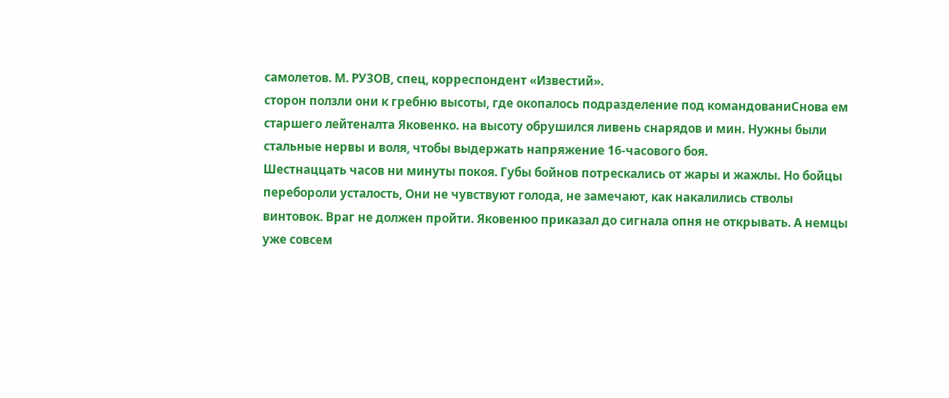самолетов. М. РУЗОВ, спец, корреспондент «Известий».
сторон ползли они к гребню высоты, где окопалось подразделение под командованиСнова ем старшего лейтеналта Яковенко. на высоту обрушился ливень снарядов и мин. Нужны были стальные нервы и воля, чтобы выдержать напряжение 16-часового боя.
Шестнаццать часов ни минуты покоя. Губы бойнов потрескались от жары и жажлы. Но бойцы перебороли усталость, Они не чувствуют голода, не замечают, как накалились стволы винтовок. Враг не должен пройти. Яковенюо приказал до сигнала опня не открывать. А немцы уже совсем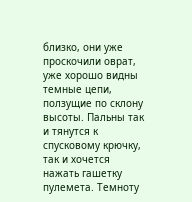близко, они уже проскочили оврат, уже хорошо видны темные цепи, ползущие по склону высоты. Пальны так и тянутся к спусковому крючку, так и хочется нажать гашетку пулемета. Темноту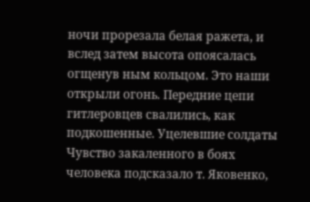ночи прорезала белая ражета, и вслед затем высота опоясалась огщенув ным кольцом. Это наши открыли огонь. Передние цепи гитлеровцев свалились, как подкошенные. Уцелевшие солдаты Чувство закаленного в боях человека подсказало т. Яковенко,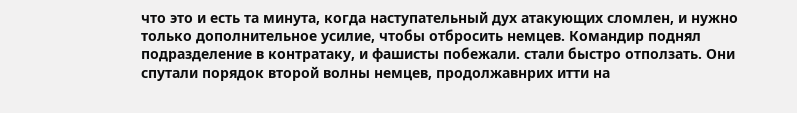что это и есть та минута, когда наступательный дух атакующих сломлен, и нужно только дополнительное усилие, чтобы отбросить немцев. Командир поднял подразделение в контратаку, и фашисты побежали. стали быстро отползать. Они спутали порядок второй волны немцев, продолжавнрих итти на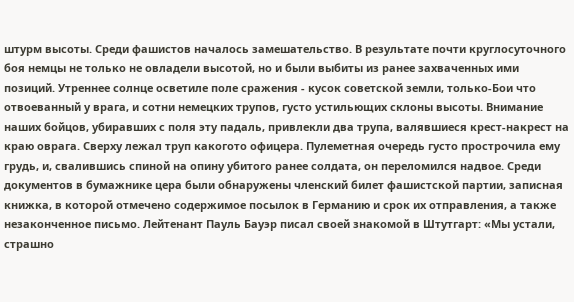штурм высоты. Среди фашистов началось замешательство. В результате почти круглосуточного боя немцы не только не овладели высотой, но и были выбиты из ранее захваченных ими позиций. Утреннее солнце осветиле поле сражения - кусок советской земли, только-Бои что отвоеванный у врага, и сотни немецких трупов, густо устильющих склоны высоты. Внимание наших бойцов, убиравших с поля эту падаль, привлекли два трупа, валявшиеся крест-накрест на краю оврага. Сверху лежал труп какогото офицера. Пулеметная очередь густо прострочила ему грудь, и, свалившись спиной на опину убитого ранее солдата, он переломился надвое. Среди документов в бумажнике цера были обнаружены членский билет фашистской партии, записная книжка, в которой отмечено содержимое посылок в Германию и срок их отправления, а также незаконченное письмо. Лейтенант Пауль Бауэр писал своей знакомой в Штутгарт: «Мы устали, страшно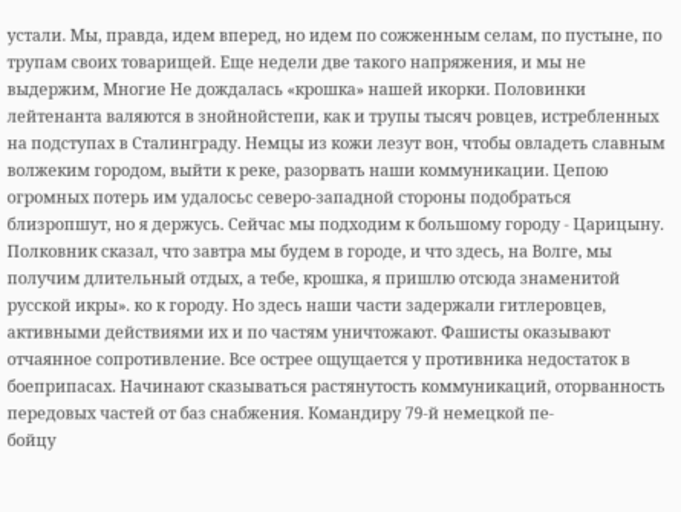устали. Мы, правда, идем вперед, но идем по сожженным селам, по пустыне, по трупам своих товарищей. Еще недели две такого напряжения, и мы не выдержим, Многие Не дождалась «крошка» нашей икорки. Половинки лейтенанта валяются в знойнойстепи, как и трупы тысяч ровцев, истребленных на подступах в Сталинграду. Немцы из кожи лезут вон, чтобы овладеть славным волжеким городом, выйти к реке, разорвать наши коммуникации. Цепою огромных потерь им удалосьс северо-западной стороны подобраться близропшут, но я держусь. Сейчас мы подходим к большому городу - Царицыну. Полковник сказал, что завтра мы будем в городе, и что здесь, на Волге, мы получим длительный отдых, а тебе, крошка, я пришлю отсюда знаменитой русской икры». ко к городу. Но здесь наши части задержали гитлеровцев, активными действиями их и по частям уничтожают. Фашисты оказывают отчаянное сопротивление. Все острее ощущается у противника недостаток в боеприпасах. Начинают сказываться растянутость коммуникаций, оторванность передовых частей от баз снабжения. Командиру 79-й немецкой пе-
бойцу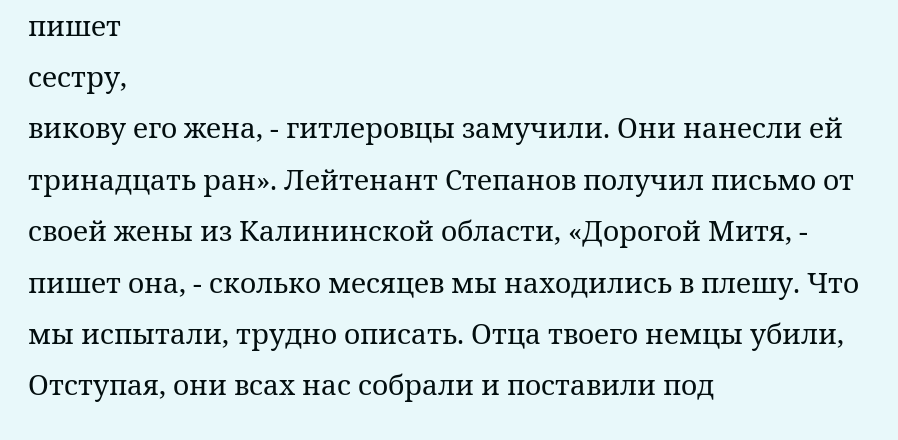пишет
сестру,
викову его жена, - гитлеровцы замучили. Они нанесли ей тринадцать ран». Лейтенант Степанов получил письмо от своей жены из Калининской области, «Дорогой Митя, - пишет она, - сколько месяцев мы находились в плешу. Что мы испытали, трудно описать. Отца твоего немцы убили, Отступая, они всах нас собрали и поставили под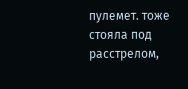пулемет. тоже стояла под расстрелом,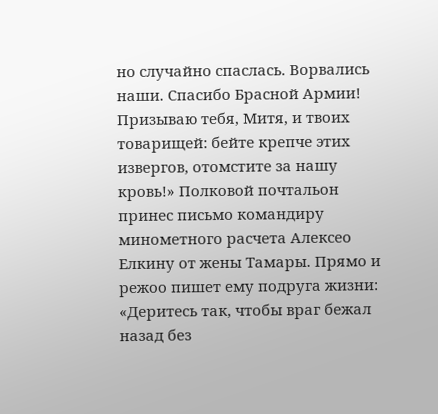но случайно спаслась. Ворвались наши. Спасибо Брасной Армии! Призываю тебя, Митя, и твоих товарищей: бейте крепче этих извергов, отомстите за нашу кровь!» Полковой почтальон принес письмо командиру минометного расчета Алексео Елкину от жены Тамары. Прямо и режоо пишет ему подруга жизни: «Деритесь так, чтобы враг бежал назад без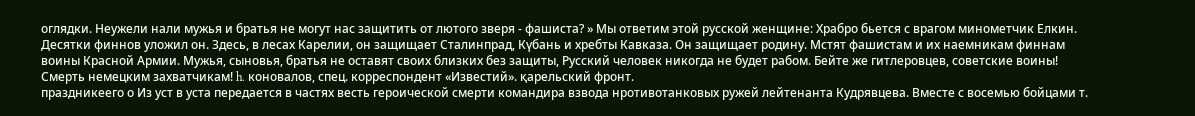оглядки. Неужели нали мужья и братья не могут нас защитить от лютого зверя - фашиста? » Мы ответим этой русской женщине: Храбро бьется с врагом минометчик Елкин. Десятки финнов уложил он. Здесь, в лесах Карелии, он защищает Сталинпрад, Күбань и хребты Кавказа. Он защищает родину. Мстят фашистам и их наемникам финнам воины Красной Армии. Мужья, сыновья, братья не оставят своих близких без защиты, Русский человек никогда не будет рабом. Бейте же гитлеровцев, советские воины! Смерть немецким захватчикам! h. коновалов, спец. корреспондент «Известий». қарельский фронт.
праздникеего о Из уст в уста передается в частях весть героической смерти командира взвода нротивотанковых ружей лейтенанта Кудрявцева. Вместе с восемью бойцами т.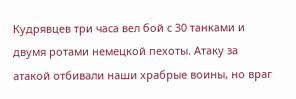Кудрявцев три часа вел бой с 30 танками и двумя ротами немецкой пехоты. Атаку за атакой отбивали наши храбрые воины, но враг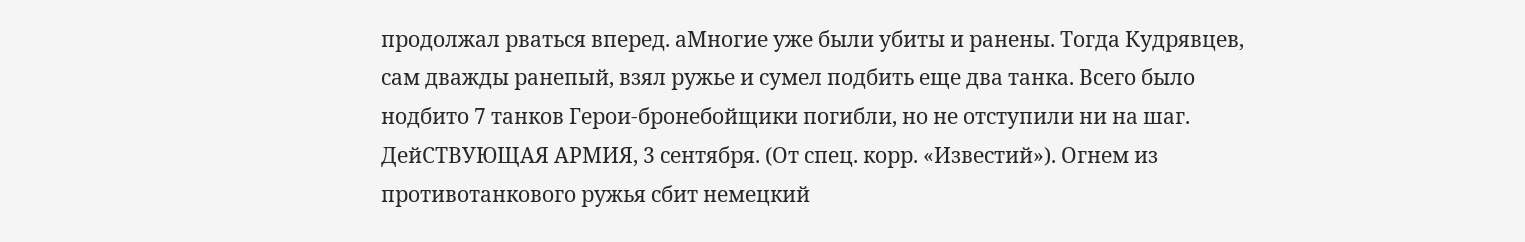продолжал рваться вперед. аМногие уже были убиты и ранены. Тогда Кудрявцев, сам дважды ранепый, взял ружье и сумел подбить еще два танка. Всего было нодбито 7 танков Герои-бронебойщики погибли, но не отступили ни на шаг. ДейСТВУЮЩАЯ АРМИЯ, 3 сентября. (От спец. корр. «Известий»). Огнем из противотанкового ружья сбит немецкий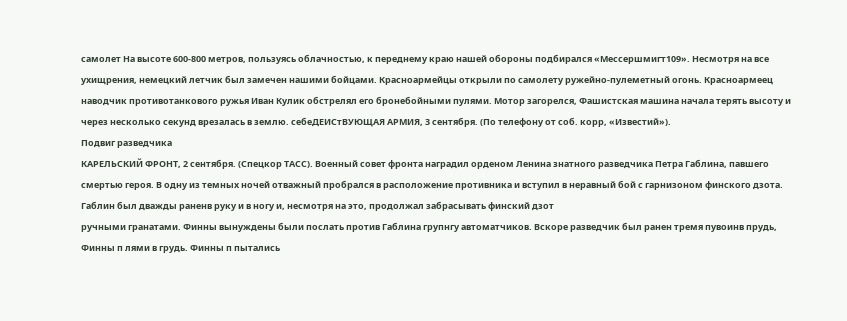самолет На высоте 600-800 метров, пользуясь облачностью, к переднему краю нашей обороны подбирался «Мессершмигт109». Несмотря на все ухищрения, немецкий летчик был замечен нашими бойцами. Красноармейцы открыли по самолету ружейно-пулеметный огонь. Красноармеец наводчик противотанкового ружья Иван Кулик обстрелял его бронебойными пулями. Мотор загорелся, Фашистская машина начала терять высоту и через несколько секунд врезалась в землю. себеДЕИСтВУЮЩАЯ АРМИЯ, 3 сентября. (По телефону от соб. корр, «Известий»).
Подвиг разведчика
КАРЕЛЬСКИЙ ФРОНТ, 2 сентября. (Спецкор ТАСС). Военный совет фронта наградил орденом Ленина знатного разведчика Петра Габлина, павшего смертью героя. В одну из темных ночей отважный пробрался в расположение противника и вступил в неравный бой с гарнизоном финского дзота. Габлин был дважды раненв руку и в ногу и, несмотря на это, продолжал забрасывать финский дзот
ручными гранатами. Финны вынуждены были послать против Габлина групнгу автоматчиков. Вскоре разведчик был ранен тремя пувоинв прудь, Финны п лями в грудь. Финны п пытались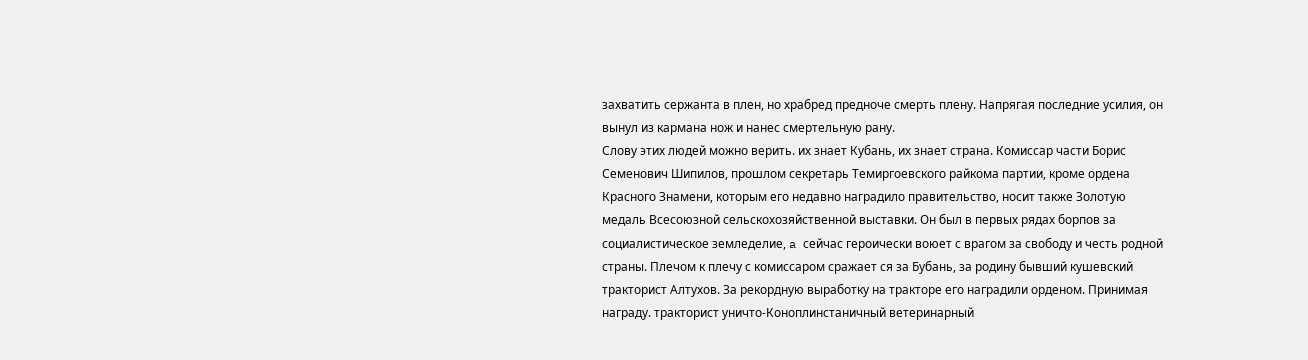захватить сержанта в плен, но храбред предноче смерть плену. Напрягая последние усилия, он вынул из кармана нож и нанес смертельную рану.
Слову этих людей можно верить. их знает Кубань, их знает страна. Комиссар части Борис Семенович Шипилов, прошлом секретарь Темиргоевского райкома партии, кроме ордена Красного Знамени, которым его недавно наградило правительство, носит также Золотую медаль Всесоюзной сельскохозяйственной выставки. Он был в первых рядах борпов за социалистическое земледелие, a сейчас героически воюет с врагом за свободу и честь родной страны. Плечом к плечу с комиссаром сражает ся за Бубань, за родину бывший кушевский тракторист Алтухов. За рекордную выработку на тракторе его наградили орденом. Принимая награду. тракторист уничто-Коноплинстаничный ветеринарный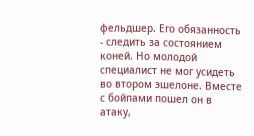фельдшер. Его обязанность - следить за состоянием коней. Но молодой специалист не мог усидеть во втором эшелоне. Вместе с бойпами пошел он в атаку,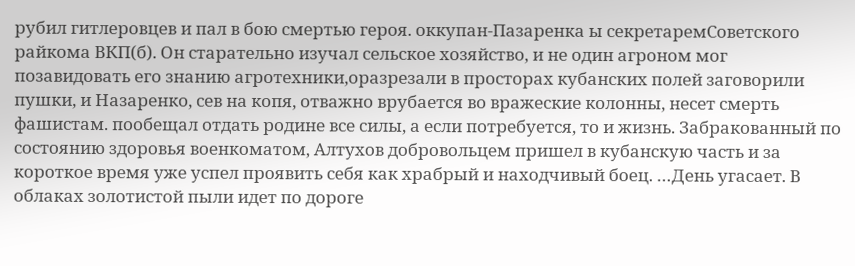рубил гитлеровцев и пал в бою смертью героя. оккупан-Пазаренка ы секретаремСоветского райкома ВКП(б). Он старательно изучал сельское хозяйство, и не один агроном мог позавидовать его знанию агротехники,оразрезали в просторах кубанских полей заговорили пушки, и Назаренко, сев на копя, отважно врубается во вражеские колонны, несет смерть фашистам. пообещал отдать родине все силы, а если потребуется, то и жизнь. Забракованный по состоянию здоровья военкоматом, Алтухов добровольцем пришел в кубанскую часть и за короткое время уже успел проявить себя как храбрый и находчивый боец. …День угасает. В облаках золотистой пыли идет по дороге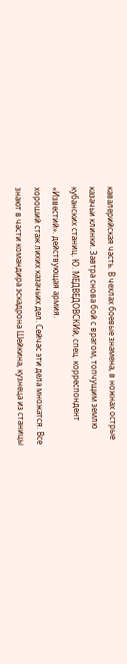кавалерийская часть. В чехлах боевые знамена, в ножнах острые казачьи клинки. Завтра снова бой с врагом, топчущим землю кубанских станиц. Ю. МЕДВЕДОВСКИй, спец. корреспондент «Известий». действующая армия.
хороший стаж лихих казачьих дел. Сейчас эти дела множатся. Все знают в части командира эскадрона Шейкина, кузнеца из станицы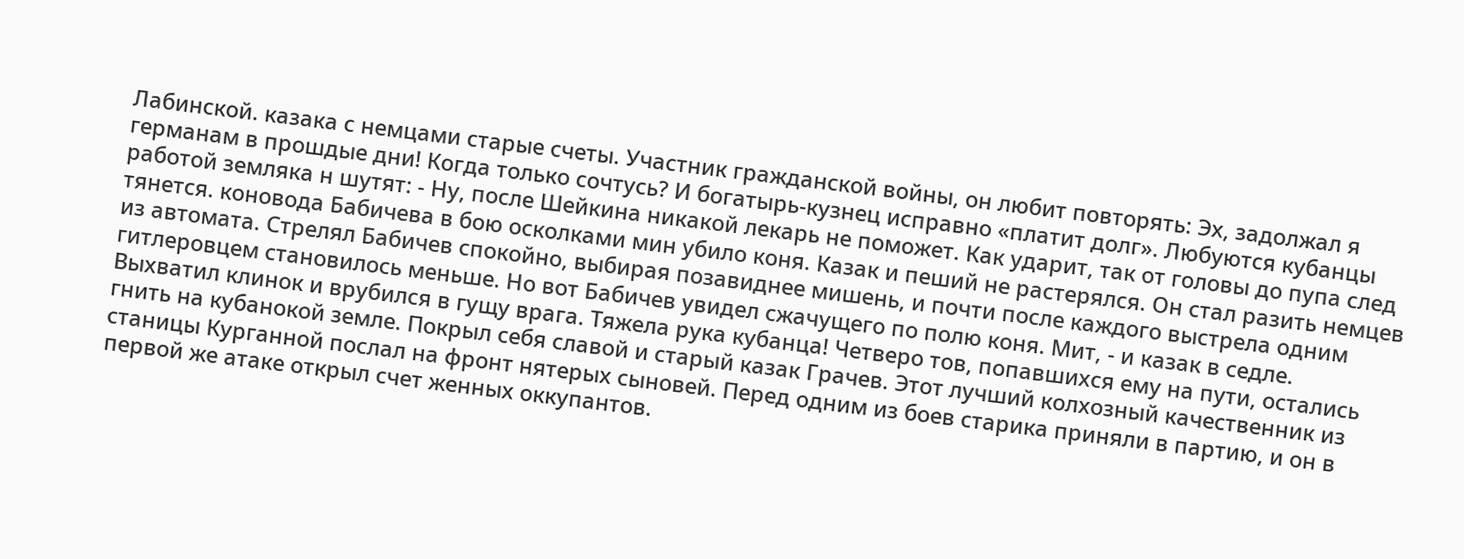Лабинской. казака с немцами старые счеты. Участник гражданской войны, он любит повторять: Эх, задолжал я германам в прошдые дни! Когда только сочтусь? И богатырь-кузнец исправно «платит долг». Любуются кубанцы работой земляка н шутят: - Ну, после Шейкина никакой лекарь не поможет. Как ударит, так от головы до пупа след тянется. коновода Бабичева в бою осколками мин убило коня. Казак и пеший не растерялся. Он стал разить немцев из автомата. Стрелял Бабичев спокойно, выбирая позавиднее мишень, и почти после каждого выстрела одним гитлеровцем становилось меньше. Но вот Бабичев увидел сжачущего по полю коня. Мит, - и казак в седле. Выхватил клинок и врубился в гущу врага. Тяжела рука кубанца! Четверо тов, попавшихся ему на пути, остались гнить на кубанокой земле. Покрыл себя славой и старый казак Грачев. Этот лучший колхозный качественник из станицы Курганной послал на фронт нятерых сыновей. Перед одним из боев старика приняли в партию, и он в первой же атаке открыл счет женных оккупантов.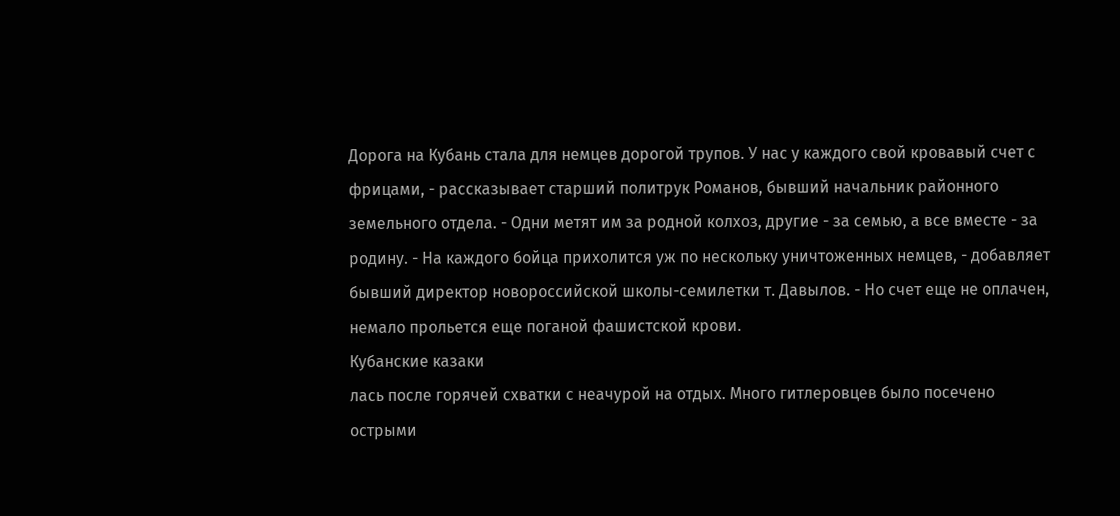Дорога на Кубань стала для немцев дорогой трупов. У нас у каждого свой кровавый счет с фрицами, - рассказывает старший политрук Романов, бывший начальник районного земельного отдела. - Одни метят им за родной колхоз, другие - за семью, а все вместе - за родину. - На каждого бойца прихолится уж по нескольку уничтоженных немцев, - добавляет бывший директор новороссийской школы-семилетки т. Давылов. - Но счет еще не оплачен, немало прольется еще поганой фашистской крови.
Кубанские казаки
лась после горячей схватки с неачурой на отдых. Много гитлеровцев было посечено острыми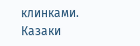клинками. Казаки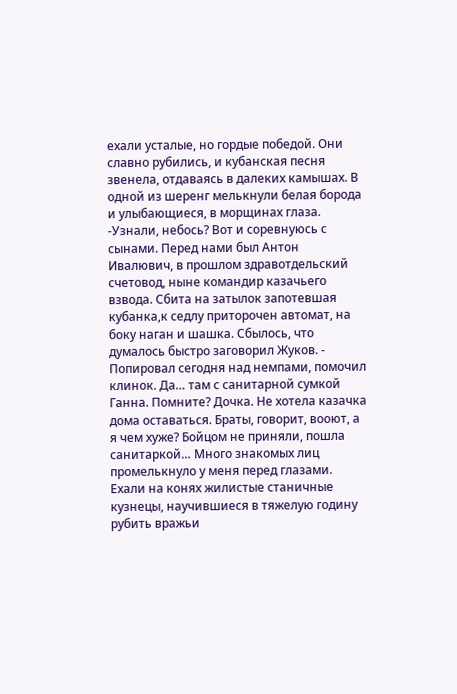ехали усталые, но гордые победой. Они славно рубились, и кубанская песня звенела, отдаваясь в далеких камышах. В одной из шеренг мелькнули белая борода и улыбающиеся, в морщинах глаза. -Узнали, небось? Вот и соревнуюсь с сынами. Перед нами был Антон Ивалювич, в прошлом здравотдельский счетовод, ныне командир казачьего взвода. Сбита на затылок запотевшая кубанка,к седлу приторочен автомат, на боку наган и шашка. Сбылось, что думалось быстро заговорил Жуков. - Попировал сегодня над немпами, помочил клинок. Да… там с санитарной сумкой Ганна. Помните? Дочка. Не хотела казачка дома оставаться. Браты, говорит, вооют, а я чем хуже? Бойцом не приняли, пошла санитаркой… Много знакомых лиц промелькнуло у меня перед глазами. Ехали на конях жилистые станичные кузнецы, научившиеся в тяжелую годину рубить вражьи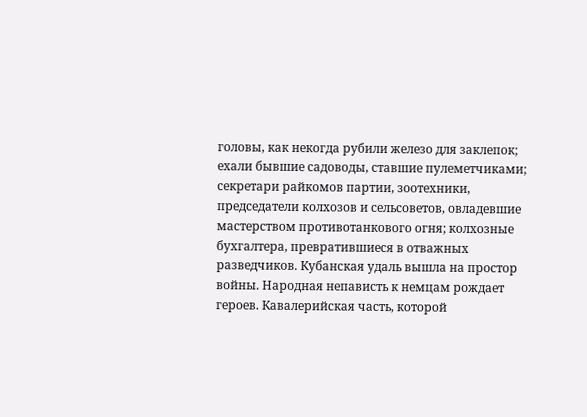головы, как некогда рубили железо для заклепок; ехали бывшие садоводы, ставшие пулеметчиками; секретари райкомов партии, зоотехники, председатели колхозов и сельсоветов, овладевшие мастерством противотанкового огня; колхозные бухгалтера, превратившиеся в отважных разведчиков. Кубанская удаль вышла на простор войны. Народная непависть к немцам рождает героев. Кавалерийская часть, которой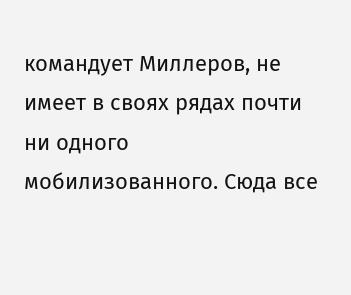командует Миллеров, не имеет в своях рядах почти ни одного мобилизованного. Сюда все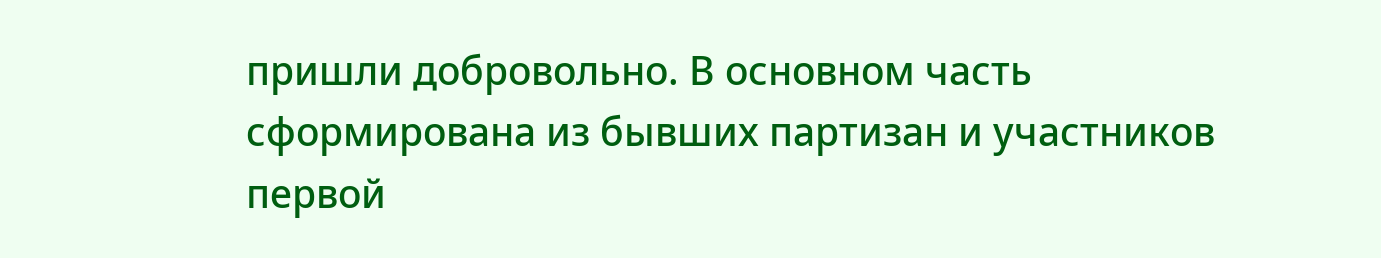пришли добровольно. В основном часть сформирована из бывших партизан и участников первой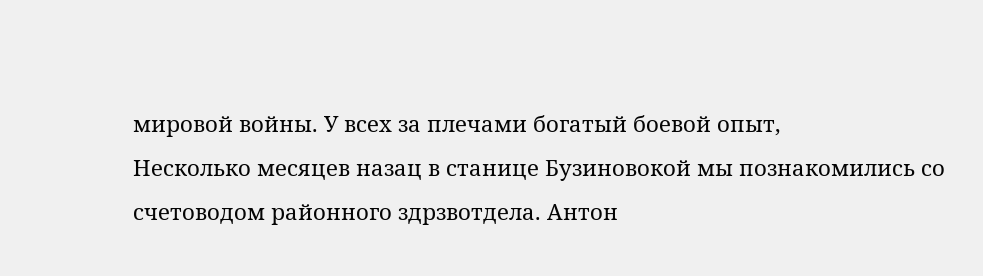мировой войны. У всех за плечами богатый боевой опыт,
Несколько месяцев назац в станице Бузиновокой мы познакомились со счетоводом районного здрзвотдела. Антон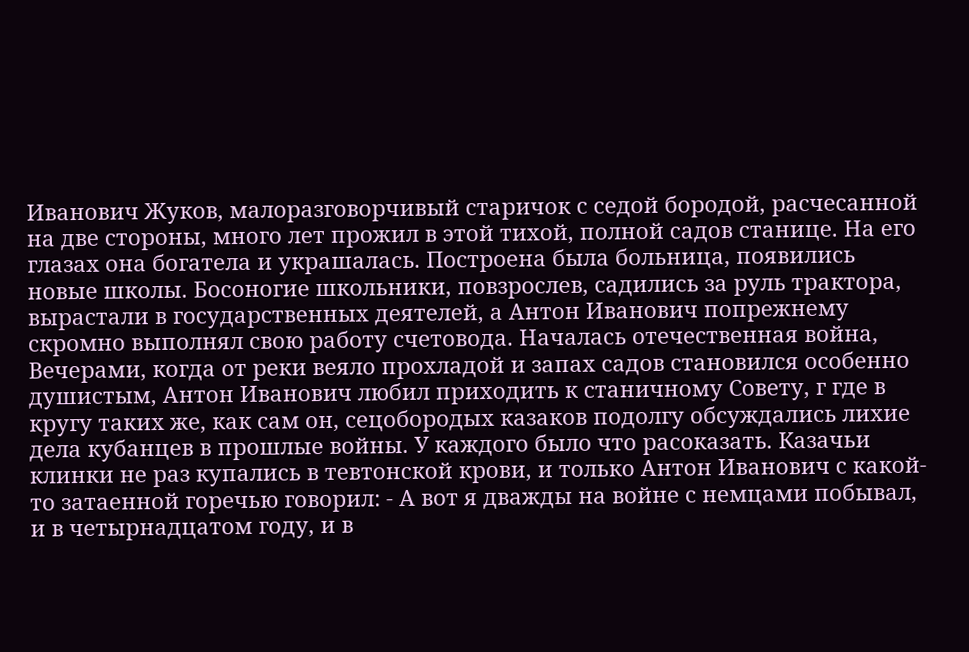Иванович Жуков, малоразговорчивый старичок с седой бородой, расчесанной на две стороны, много лет прожил в этой тихой, полной садов станице. На его глазах она богатела и украшалась. Построена была больница, появились новые школы. Босоногие школьники, повзрослев, садились за руль трактора, вырастали в государственных деятелей, а Антон Иванович попрежнему скромно выполнял свою работу счетовода. Началась отечественная война, Вечерами, когда от реки веяло прохладой и запах садов становился особенно душистым, Антон Иванович любил приходить к станичному Совету, г где в кругу таких же, как сам он, сецобородых казаков подолгу обсуждались лихие дела кубанцев в прошлые войны. У каждого было что расоказать. Казачьи клинки не раз купались в тевтонской крови, и только Антон Иванович с какой-то затаенной горечью говорил: - А вот я дважды на войне с немцами побывал, и в четырнадцатом году, и в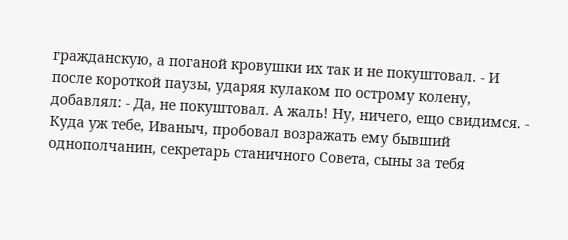гражданскую, а поганой кровушки их так и не покуштовал. - И после короткой паузы, ударяя кулаком по острому колену, добавлял: - Да, не покуштовал. А жаль! Ну, ничего, ещо свидимся. - Куда уж тебе, Иваныч, пробовал возражать ему бывший однополчанин, секретарь станичного Совета, сыны за тебя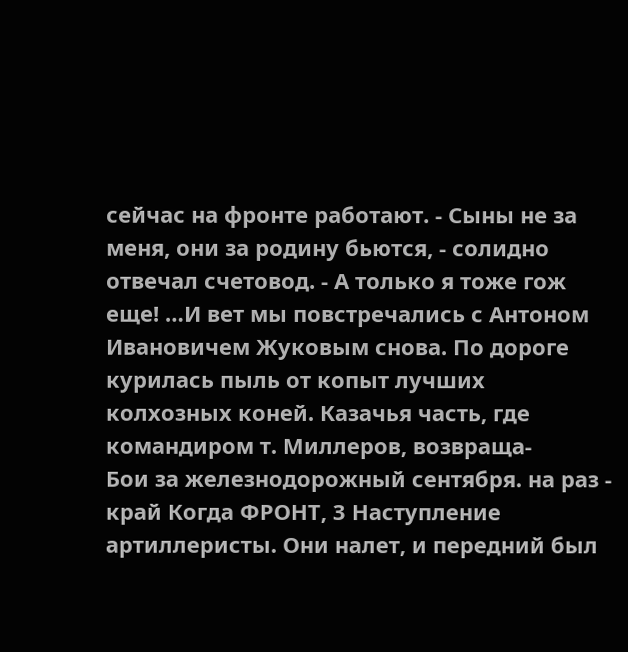сейчас на фронте работают. - Сыны не за меня, они за родину бьются, - солидно отвечал счетовод. - А только я тоже гож еще! …И вет мы повстречались с Антоном Ивановичем Жуковым снова. По дороге курилась пыль от копыт лучших колхозных коней. Казачья часть, где командиром т. Миллеров, возвраща-
Бои за железнодорожный сентября. на раз - край Когда ФРОНТ, 3 Наступление артиллеристы. Они налет, и передний был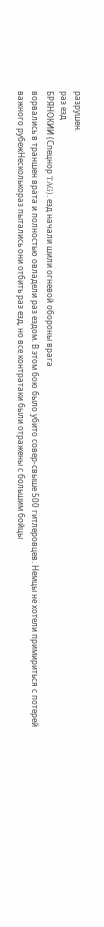разрушен.
раз езд
БРЯНОКИИ (Спецнор TAG). езд начали шили огневой обороны врага
ворвались в траншен врата и полностью овладели раз ездом. В этом бою было убито совер-свыше 500 гитлеровцев. Немцы не хотели примириться с потерей важного рубежНесколькораз пытались они отбить раз езд, но все контратаки были отражены с большим бойцы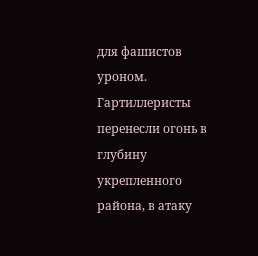для фашистов уроном.
Гартиллеристы перенесли огонь в глубину укрепленного района, в атаку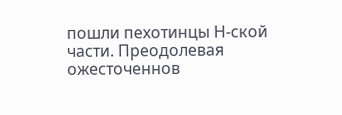пошли пехотинцы Н-ской части. Преодолевая ожесточеннов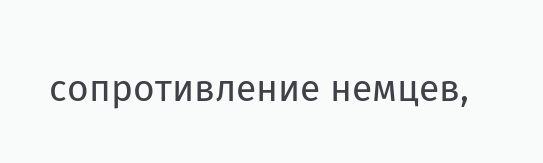сопротивление немцев,